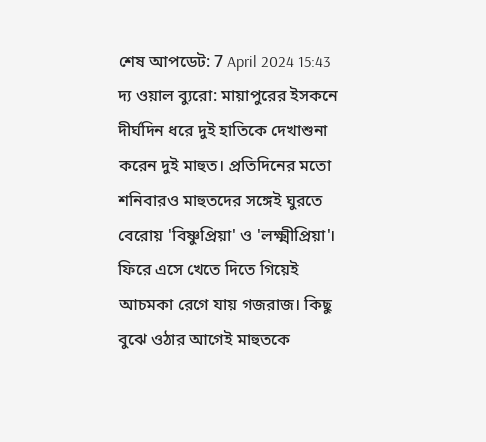শেষ আপডেট: 7 April 2024 15:43
দ্য ওয়াল ব্যুরো: মায়াপুরের ইসকনে দীর্ঘদিন ধরে দুই হাতিকে দেখাশুনা করেন দুই মাহুত। প্রতিদিনের মতো শনিবারও মাহুতদের সঙ্গেই ঘুরতে বেরোয় 'বিষ্ণুপ্রিয়া' ও 'লক্ষ্মীপ্রিয়া'। ফিরে এসে খেতে দিতে গিয়েই আচমকা রেগে যায় গজরাজ। কিছু বুঝে ওঠার আগেই মাহুতকে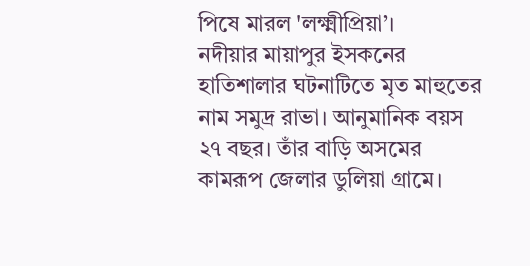পিষে মারল 'লক্ষ্মীপ্রিয়া’।
নদীয়ার মায়াপুর ইসকনের হাতিশালার ঘটনাটিতে মৃত মাহুতের নাম সমুদ্র রাভা। আনুমানিক বয়স ২৭ বছর। তাঁর বাড়ি অসমের কামরূপ জেলার ডুলিয়া গ্রামে।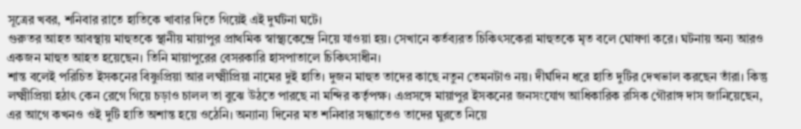সূত্রের খবর, শনিবার রাতে হাতিকে খাবার দিতে গিয়েই এই দুর্ঘটনা ঘটে।
গুরুতর আহত আবস্থায় মাহুতকে স্থানীয় মায়াপুর প্রাথমিক স্বাস্থ্যকেন্দ্রে নিয়ে যাওয়া হয়। সেখানে কর্তব্যরত চিকিৎসকেরা মাহুতকে মৃত বলে ঘোষণা করে। ঘটনায় অন্য আরও একজন মাহুত আহত হয়েছেন। তিনি মায়াপুরের বেসরকারি হাসপাতালে চিকিৎসাধীন।
শান্ত বলেই পরিচিত ইসকনের বিষ্ণুপ্রিয়া আর লক্ষ্মীপ্রিয়া নামের দুই হাতি। দুজন মাহুত তাদের কাছে নতুন তেমনটাও নয়। দীর্ঘদিন ধরে হাতি দুটির দেখভাল করছেন তাঁরা। কিন্তু লক্ষ্মীপ্রিয়া হঠাৎ কেন রেগে গিয়ে চড়াও চালল তা বুঝে উঠতে পারছে না মন্দির কর্তৃপক্ষ। এপ্রসঙ্গে মায়াপুর ইসকনের জনসংযোগ আধিকারিক রসিক গৌরাঙ্গ দাস জানিয়েছেন, এর আগে কখনও ওই দুটি হাতি অশান্ত হয়ে ওঠেনি। অন্যান্য দিনের মত শনিবার সন্ধ্যাতেও তাদের ঘুরতে নিয়ে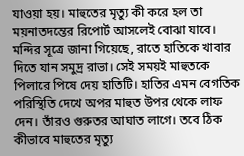যাওয়া হয়। মাহুতের মৃত্যু কী করে হল তা ময়নাতদন্তের রিপোর্ট আসলেই বোঝা যাবে।
মন্দির সূত্রে জানা গিয়েছে, রাতে হাতিকে খাবার দিতে যান সমুদ্র রাভা। সেই সময়ই মাহুতকে পিলারে পিষে দেয় হাতিটি। হাতির এমন বেগতিক পরিস্থিতি দেখে অপর মাহুত উপর থেকে লাফ দেন। তাঁরও গুরুতর আঘাত লাগে। তবে ঠিক কীভাবে মাহুতের মৃত্যু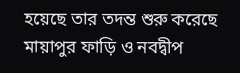হয়েছে তার তদন্ত শুরু করেছে মায়াপুর ফাড়ি ও নবদ্বীপ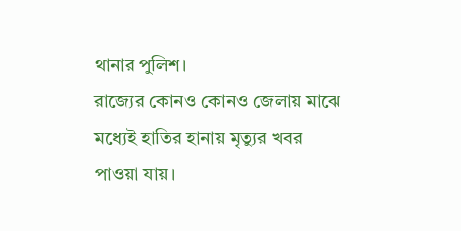থানার পুলিশ।
রাজ্যের কোনও কোনও জেলায় মাঝে মধ্যেই হাতির হানায় মৃত্যুর খবর পাওয়া যায়।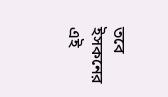তবে ইসকনের এই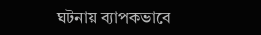ঘটনায় ব্যাপকভাবে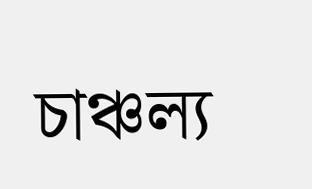চাঞ্চল্য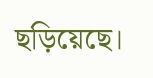ছড়িয়েছে।